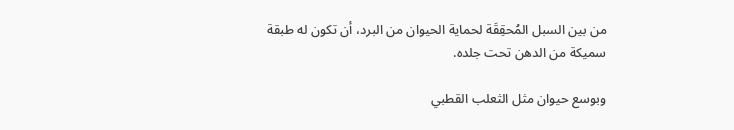من بين السبل المُحقِقَة لحماية الحيوان من البرد، أن تكون له طبقة سميكة من الدهن تحت جلده.

وبوسع حيوان مثل الثعلب القطبي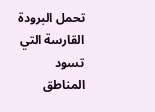تحمل البرودة القارسة التي تسود المناطق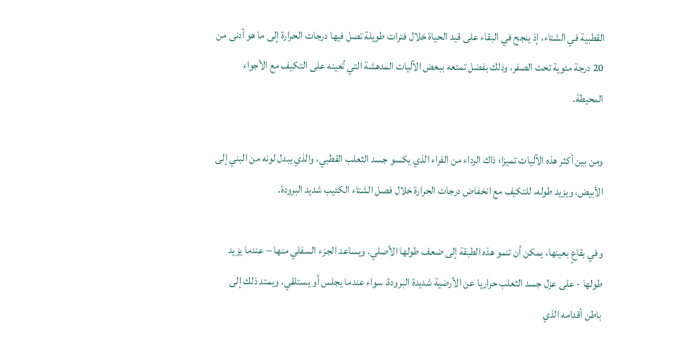القطبية في الشتاء، إذ ينجح في البقاء على قيد الحياة خلال فترات طويلة تصل فيها درجات الحرارة إلى ما هو أدنى من 20 درجة مئوية تحت الصفر، وذلك بفضل تمتعه ببعض الآليات المدهشة التي تُعينه على التكيف مع الأجواء المحيطة.

ومن بين أكثر هذه الآليات تميزا؛ ذاك الرداء من الفراء الذي يكسو جسد الثعلب القطبي، والذي يبدل لونه من البني إلى الأبيض، ويزيد طوله، للتكيف مع انخفاض درجات الحرارة خلال فصل الشتاء الكئيب شديد البرودة.

وفي بقاعٍ بعينها، يمكن أن تنمو هذه الطبقة إلى ضعف طولها الأصلي. ويساعد الجزء السفلي منها – عندما يزيد طولها - على عزل جسد الثعلب حراريا عن الأرضية شديدة البرودة، سواء عندما يجلس أو يستلقي. ويمتد ذلك إلى باطن أقدامه الذي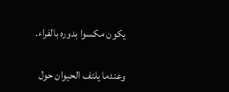يكون مكسوا بدوره بالفراء.

وعندما يلتف الحيوان حول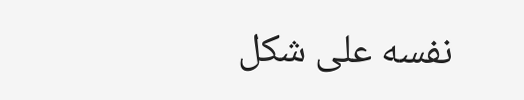نفسه على شكل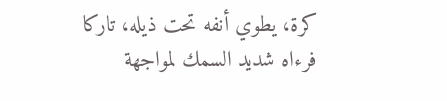كرة، يطوي أنفه تحت ذيله، تاركا فرءاه شديد السمك لمواجهة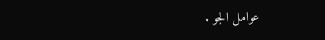عوامل الجو .